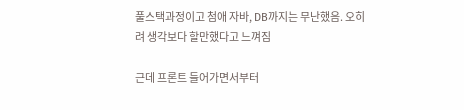풀스택과정이고 첨애 자바, DB까지는 무난했음. 오히려 생각보다 할만했다고 느껴짐

근데 프론트 들어가면서부터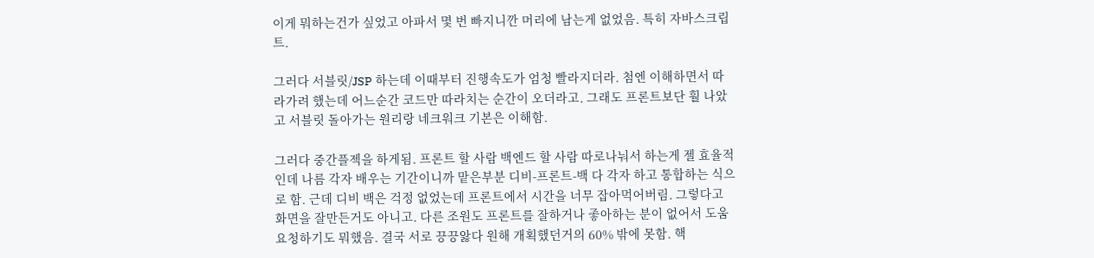이게 뭐하는건가 싶었고 아파서 몇 번 빠지니깐 머리에 남는게 없었음. 특히 자바스크립트.

그러다 서블릿/JSP 하는데 이때부터 진행속도가 엄청 빨라지더라. 첨엔 이해하면서 따라가려 했는데 어느순간 코드만 따라치는 순간이 오더라고. 그래도 프론트보단 훨 나았고 서블릿 돌아가는 원리랑 네크워크 기본은 이해함.

그러다 중간플젝을 하게됨. 프론트 할 사람 백엔드 할 사람 따로나눠서 하는게 젤 효율적인데 나름 각자 배우는 기간이니까 맡은부분 디비-프론트-백 다 각자 하고 통합하는 식으로 함. 근데 디비 백은 걱정 없었는데 프론트에서 시간을 너무 잡아먹어버림. 그렇다고 화면을 잘만든거도 아니고. 다른 조원도 프론트를 잘하거나 좋아하는 분이 없어서 도움요청하기도 뭐했음. 결국 서로 끙끙앓다 원해 개획했던거의 60% 밖에 못함. 핵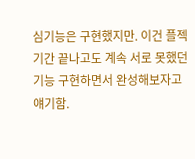심기능은 구현했지만. 이건 플젝 기간 끝나고도 계속 서로 못했던 기능 구현하면서 완성해보자고 얘기함.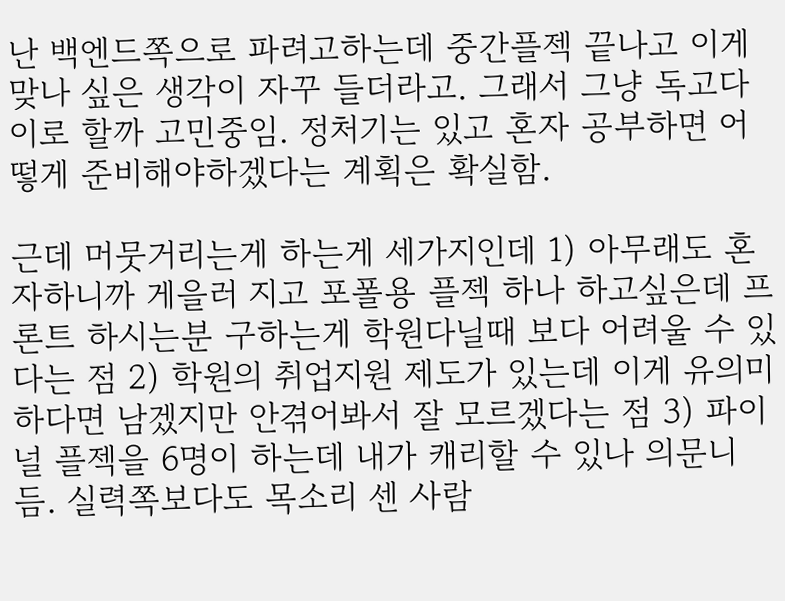난 백엔드쪽으로 파려고하는데 중간플젝 끝나고 이게 맞나 싶은 생각이 자꾸 들더라고. 그래서 그냥 독고다이로 할까 고민중임. 정처기는 있고 혼자 공부하면 어떻게 준비해야하겠다는 계획은 확실함.

근데 머뭇거리는게 하는게 세가지인데 1) 아무래도 혼자하니까 게을러 지고 포폴용 플젝 하나 하고싶은데 프론트 하시는분 구하는게 학원다닐때 보다 어려울 수 있다는 점 2) 학원의 취업지원 제도가 있는데 이게 유의미하다면 남겠지만 안겪어봐서 잘 모르겠다는 점 3) 파이널 플젝을 6명이 하는데 내가 캐리할 수 있나 의문니 듬. 실력쪽보다도 목소리 센 사람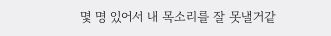몇 명 있어서 내 목소리를 잘 못낼거같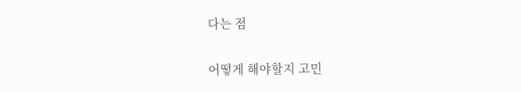다는 점

어떻게 해야할지 고민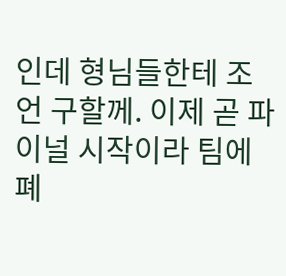인데 형님들한테 조언 구할께. 이제 곧 파이널 시작이라 팀에 폐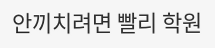안끼치려면 빨리 학원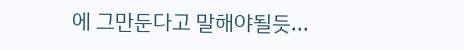에 그만둔다고 말해야될듯...